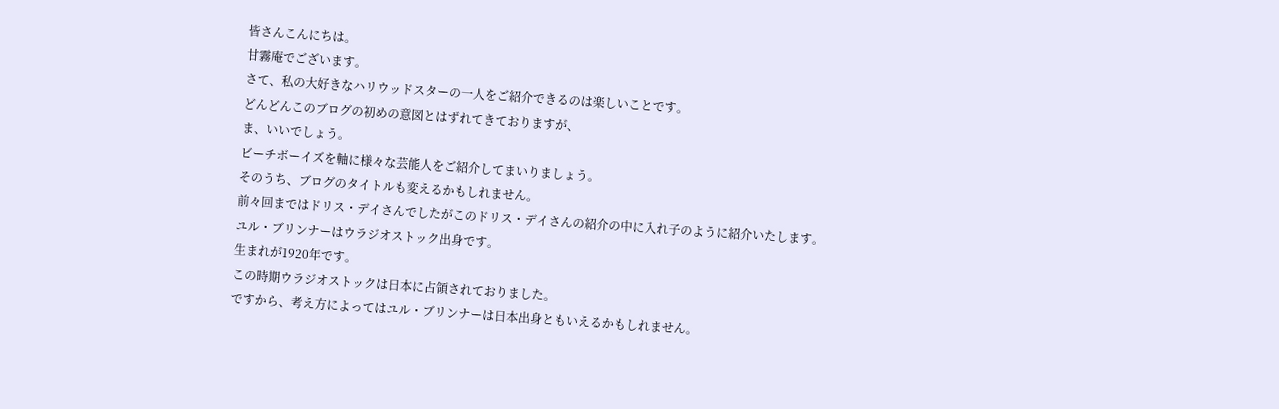皆さんこんにちは。
甘霧庵でございます。
さて、私の大好きなハリウッドスターの一人をご紹介できるのは楽しいことです。
どんどんこのブログの初めの意図とはずれてきておりますが、
ま、いいでしょう。
ビーチボーイズを軸に様々な芸能人をご紹介してまいりましょう。
そのうち、ブログのタイトルも変えるかもしれません。
前々回まではドリス・デイさんでしたがこのドリス・デイさんの紹介の中に入れ子のように紹介いたします。
ユル・ブリンナーはウラジオストック出身です。
生まれが1920年です。
この時期ウラジオストックは日本に占領されておりました。
ですから、考え方によってはユル・ブリンナーは日本出身ともいえるかもしれません。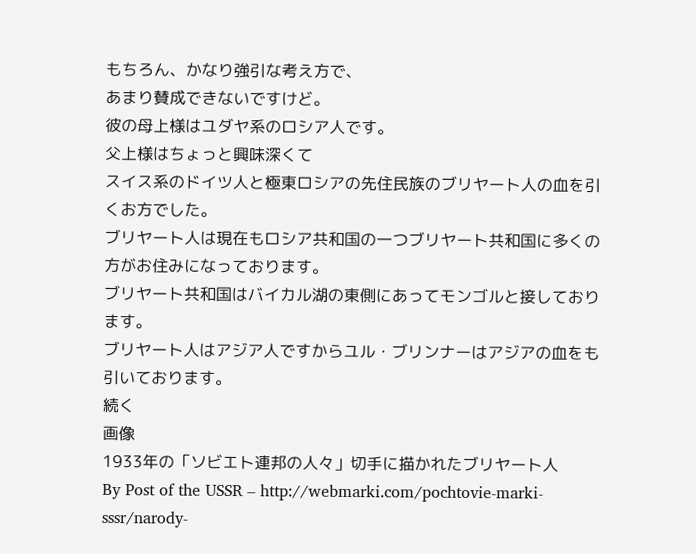もちろん、かなり強引な考え方で、
あまり賛成できないですけど。
彼の母上様はユダヤ系のロシア人です。
父上様はちょっと興味深くて
スイス系のドイツ人と極東ロシアの先住民族のブリヤート人の血を引くお方でした。
ブリヤート人は現在もロシア共和国の一つブリヤート共和国に多くの方がお住みになっております。
ブリヤート共和国はバイカル湖の東側にあってモンゴルと接しております。
ブリヤート人はアジア人ですからユル・ブリンナーはアジアの血をも引いております。
続く
画像
1933年の「ソビエト連邦の人々」切手に描かれたブリヤート人
By Post of the USSR – http://webmarki.com/pochtovie-marki-sssr/narody-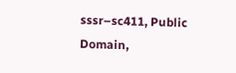sssr–sc411, Public Domain,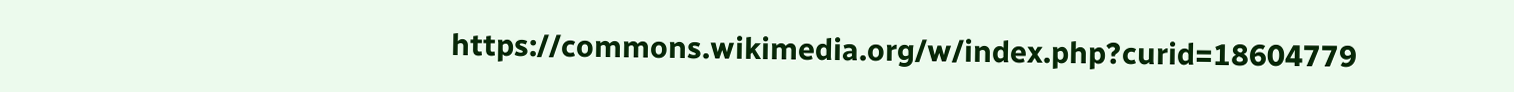https://commons.wikimedia.org/w/index.php?curid=18604779